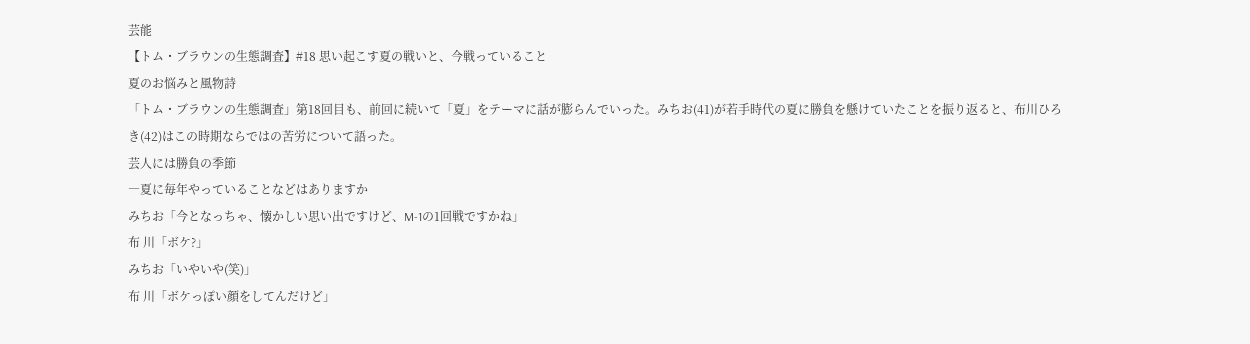芸能
【トム・ブラウンの生態調査】#18 思い起こす夏の戦いと、今戦っていること
夏のお悩みと風物詩
「トム・ブラウンの生態調査」第18回目も、前回に続いて「夏」をテーマに話が膨らんでいった。みちお(41)が若手時代の夏に勝負を懸けていたことを振り返ると、布川ひろき(42)はこの時期ならではの苦労について語った。
芸人には勝負の季節
―夏に毎年やっていることなどはありますか
みちお「今となっちゃ、懐かしい思い出ですけど、M-1の1回戦ですかね」
布 川「ボケ?」
みちお「いやいや(笑)」
布 川「ボケっぽい顔をしてんだけど」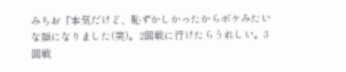みちお「本気だけど、恥ずかしかったからボケみたいな顔になりました(笑)。2回戦に行けたらうれしい。3回戦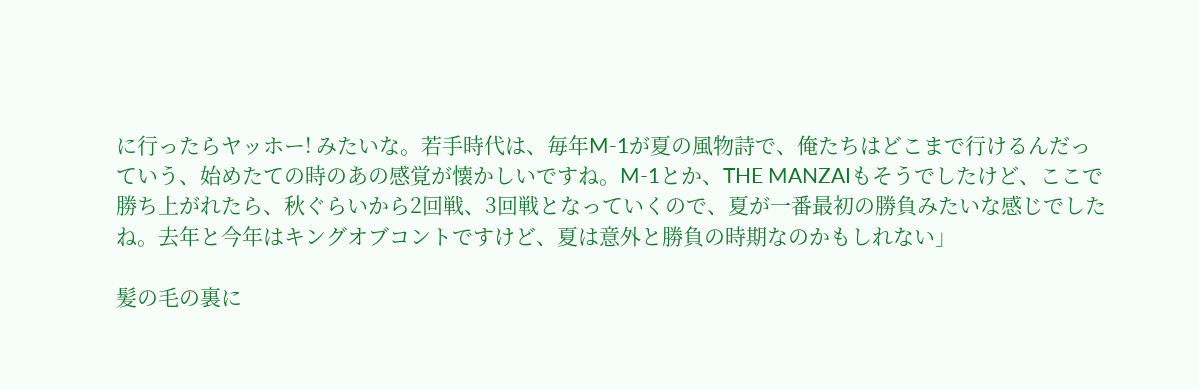に行ったらヤッホー! みたいな。若手時代は、毎年M-1が夏の風物詩で、俺たちはどこまで行けるんだっていう、始めたての時のあの感覚が懐かしいですね。M-1とか、THE MANZAIもそうでしたけど、ここで勝ち上がれたら、秋ぐらいから2回戦、3回戦となっていくので、夏が一番最初の勝負みたいな感じでしたね。去年と今年はキングオブコントですけど、夏は意外と勝負の時期なのかもしれない」

髪の毛の裏に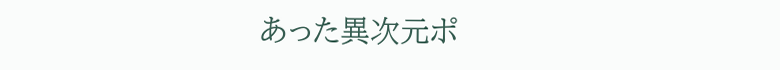あった異次元ポ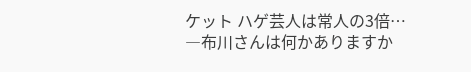ケット ハゲ芸人は常人の3倍…
―布川さんは何かありますか